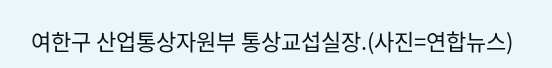여한구 산업통상자원부 통상교섭실장.(사진=연합뉴스)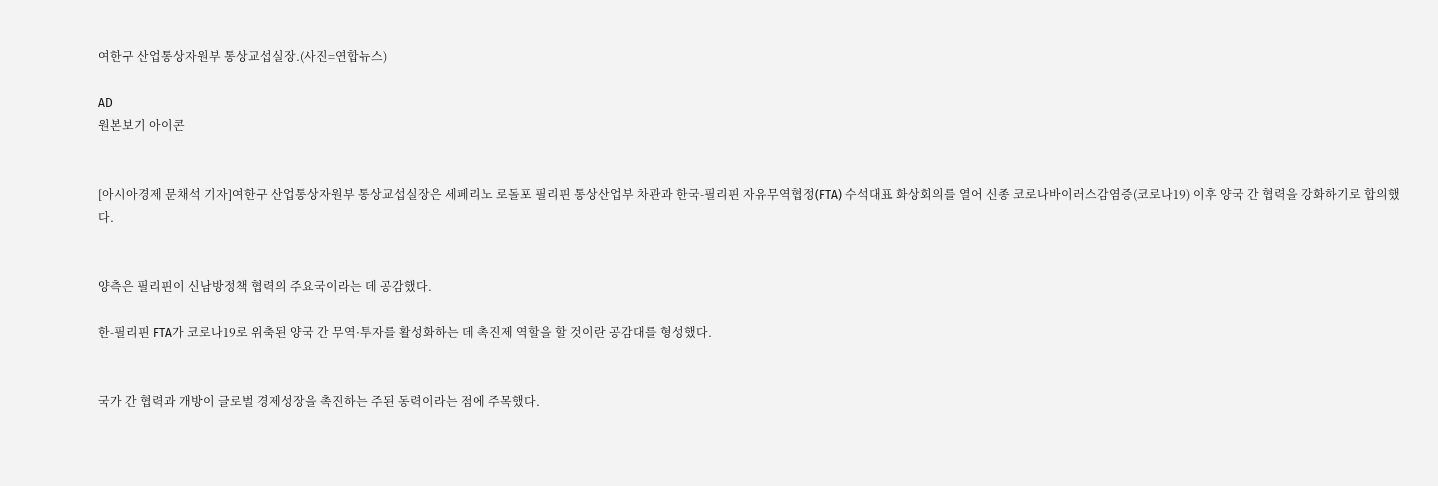여한구 산업통상자원부 통상교섭실장.(사진=연합뉴스)

AD
원본보기 아이콘


[아시아경제 문채석 기자]여한구 산업통상자원부 통상교섭실장은 세페리노 로돌포 필리핀 통상산업부 차관과 한국-필리핀 자유무역협정(FTA) 수석대표 화상회의를 열어 신종 코로나바이러스감염증(코로나19) 이후 양국 간 협력을 강화하기로 합의했다.


양측은 필리핀이 신남방정책 협력의 주요국이라는 데 공감했다.

한-필리핀 FTA가 코로나19로 위축된 양국 간 무역·투자를 활성화하는 데 촉진제 역할을 할 것이란 공감대를 형성했다.


국가 간 협력과 개방이 글로벌 경제성장을 촉진하는 주된 동력이라는 점에 주목했다.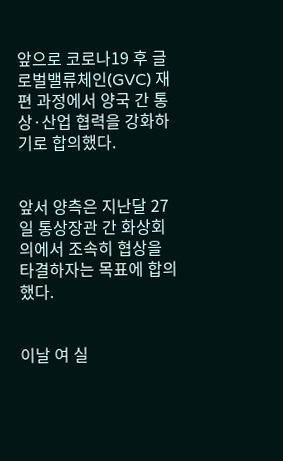앞으로 코로나19 후 글로벌밸류체인(GVC) 재편 과정에서 양국 간 통상·산업 협력을 강화하기로 합의했다.


앞서 양측은 지난달 27일 통상장관 간 화상회의에서 조속히 협상을 타결하자는 목표에 합의했다.


이날 여 실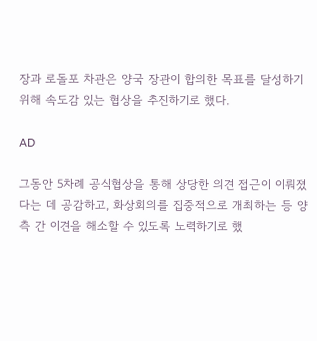장과 로돌포 차관은 양국 장관이 합의한 목표를 달성하기 위해 속도감 있는 협상을 추진하기로 했다.

AD

그동안 5차례 공식협상을 통해 상당한 의견 접근이 이뤄졌다는 데 공감하고, 화상회의를 집중적으로 개최하는 등 양측 간 이견을 해소할 수 있도록 노력하기로 했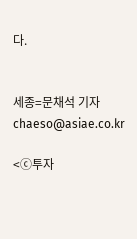다.


세종=문채석 기자 chaeso@asiae.co.kr

<ⓒ투자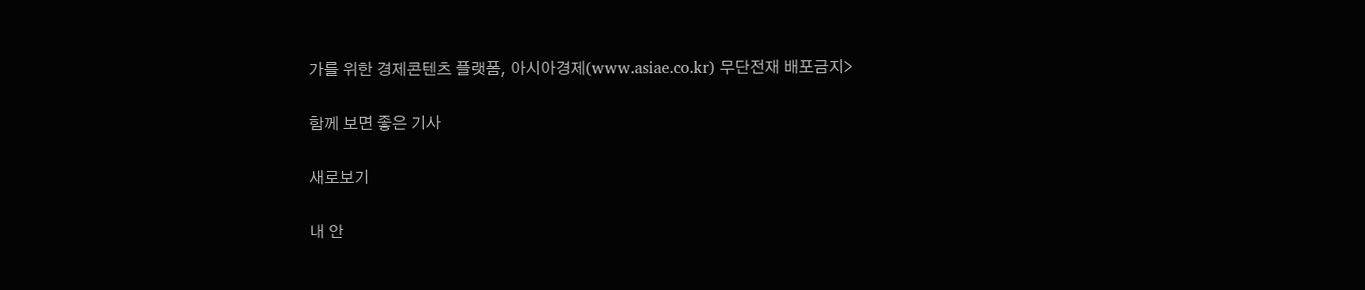가를 위한 경제콘텐츠 플랫폼, 아시아경제(www.asiae.co.kr) 무단전재 배포금지>

함께 보면 좋은 기사

새로보기

내 안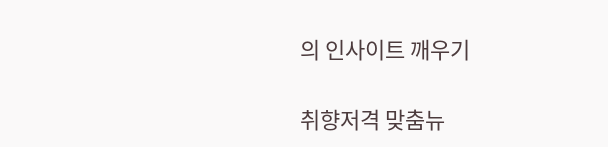의 인사이트 깨우기

취향저격 맞춤뉴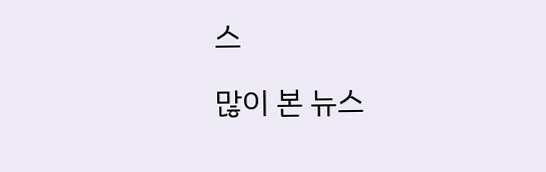스

많이 본 뉴스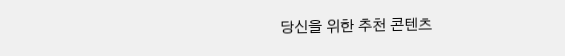당신을 위한 추천 콘텐츠